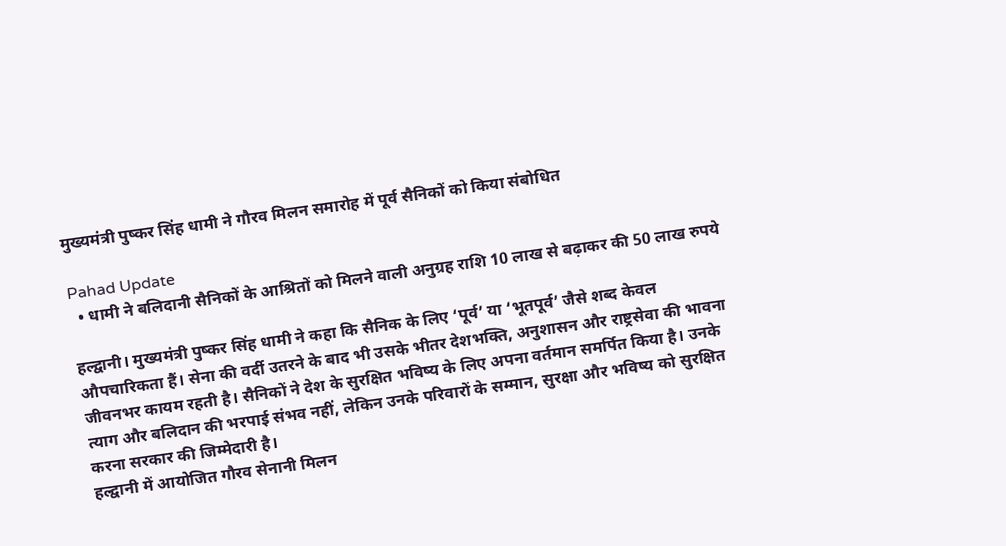मुख्यमंत्री पुष्कर सिंह धामी ने गौरव मिलन समारोह में पूर्व सैनिकों को किया संबोधित

Pahad Update
  • धामी ने बलिदानी सैनिकों के आश्रितों को मिलने वाली अनुग्रह राशि 10 लाख से बढ़ाकर की 50 लाख रुपये

हल्द्वानी। मुख्यमंत्री पुष्कर सिंह धामी ने कहा कि सैनिक के लिए ‘पूर्व’ या ‘भूतपूर्व’ जैसे शब्द केवल औपचारिकता हैं। सेना की वर्दी उतरने के बाद भी उसके भीतर देशभक्ति, अनुशासन और राष्ट्रसेवा की भावना जीवनभर कायम रहती है। सैनिकों ने देश के सुरक्षित भविष्य के लिए अपना वर्तमान समर्पित किया है। उनके त्याग और बलिदान की भरपाई संभव नहीं, लेकिन उनके परिवारों के सम्मान, सुरक्षा और भविष्य को सुरक्षित करना सरकार की जिम्मेदारी है।
हल्द्वानी में आयोजित गौरव सेनानी मिलन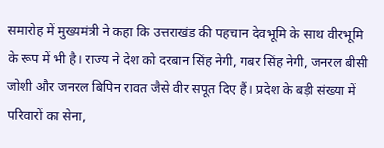समारोह में मुख्यमंत्री ने कहा कि उत्तराखंड की पहचान देवभूमि के साथ वीरभूमि के रूप में भी है। राज्य ने देश को दरबान सिंह नेगी, गबर सिंह नेगी, जनरल बीसी जोशी और जनरल बिपिन रावत जैसे वीर सपूत दिए हैं। प्रदेश के बड़ी संख्या में परिवारों का सेना,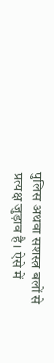पुलिस अथवा सशस्त्र बलों से प्रत्यक्ष जुड़ाव है। ऐसे में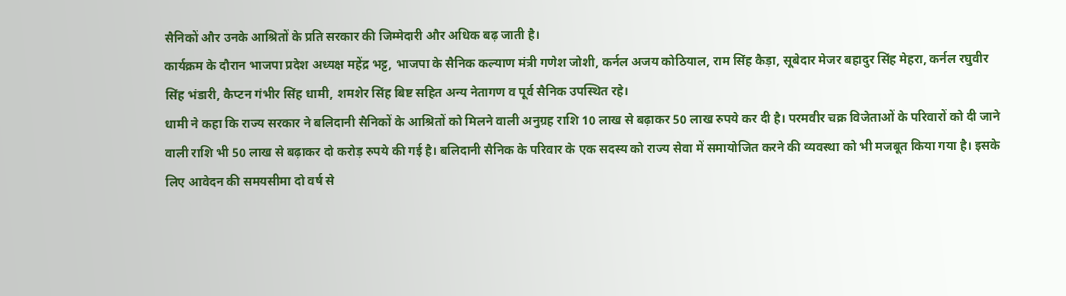सैनिकों और उनके आश्रितों के प्रति सरकार की जिम्मेदारी और अधिक बढ़ जाती है।
कार्यक्रम के दौरान भाजपा प्रदेश अध्यक्ष महेंद्र भट्ट, भाजपा के सैनिक कल्याण मंत्री गणेश जोशी, कर्नल अजय कोठियाल, राम सिंह कैड़ा, सूबेदार मेजर बहादुर सिंह मेहरा, कर्नल रघुवीर सिंह भंडारी, कैप्टन गंभीर सिंह धामी, शमशेर सिंह बिष्ट सहित अन्य नेतागण व पूर्व सैनिक उपस्थित रहे।
धामी ने कहा कि राज्य सरकार ने बलिदानी सैनिकों के आश्रितों को मिलने वाली अनुग्रह राशि 10 लाख से बढ़ाकर 50 लाख रुपये कर दी है। परमवीर चक्र विजेताओं के परिवारों को दी जाने वाली राशि भी 50 लाख से बढ़ाकर दो करोड़ रुपये की गई है। बलिदानी सैनिक के परिवार के एक सदस्य को राज्य सेवा में समायोजित करने की व्यवस्था को भी मजबूत किया गया है। इसके लिए आवेदन की समयसीमा दो वर्ष से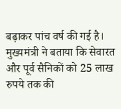बढ़ाकर पांच वर्ष की गई है।
मुख्यमंत्री ने बताया कि सेवारत और पूर्व सैनिकों को 25 लाख रुपये तक की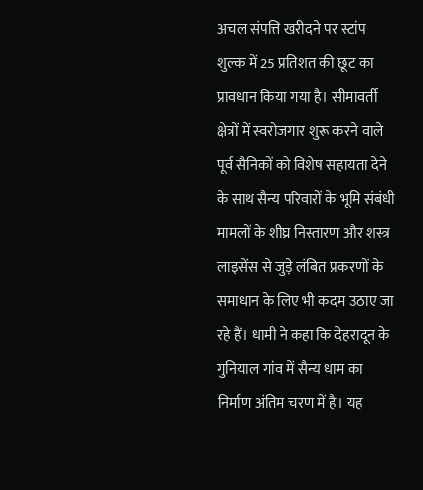अचल संपत्ति खरीदने पर स्टांप शुल्क में 25 प्रतिशत की छूट का प्रावधान किया गया है। सीमावर्ती क्षेत्रों में स्वरोजगार शुरू करने वाले पूर्व सैनिकों को विशेष सहायता देने के साथ सैन्य परिवारों के भूमि संबंधी मामलों के शीघ्र निस्तारण और शस्त्र लाइसेंस से जुड़े लंबित प्रकरणों के समाधान के लिए भी कदम उठाए जा रहे हैं। धामी ने कहा कि देहरादून के गुनियाल गांव में सैन्य धाम का निर्माण अंतिम चरण में है। यह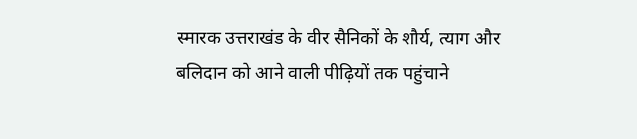स्मारक उत्तराखंड के वीर सैनिकों के शौर्य, त्याग और बलिदान को आने वाली पीढ़ियों तक पहुंचाने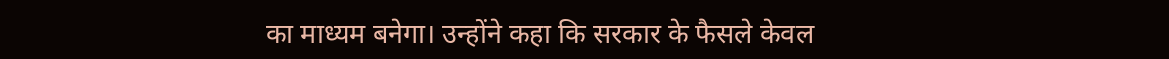का माध्यम बनेगा। उन्होंने कहा कि सरकार के फैसले केवल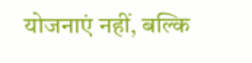योजनाएं नहीं, बल्कि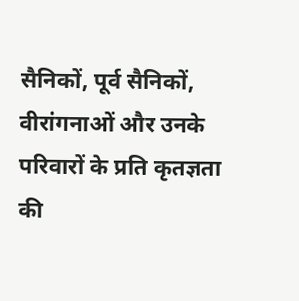सैनिकों, पूर्व सैनिकों, वीरांगनाओं और उनके परिवारों के प्रति कृतज्ञता की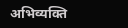अभिव्यक्ति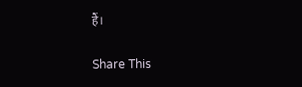हैं।

Share This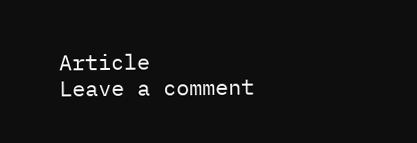Article
Leave a comment